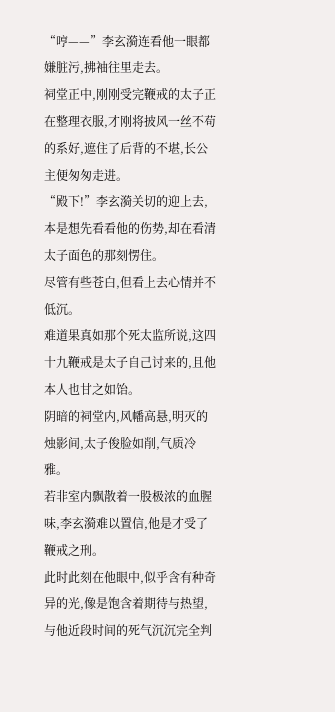“哼——”李玄漪连看他一眼都嫌脏污,拂袖往里走去。
祠堂正中,刚刚受完鞭戒的太子正在整理衣服,才刚将披风一丝不苟的系好,遮住了后背的不堪,长公主便匆匆走进。
“殿下!”李玄漪关切的迎上去,本是想先看看他的伤势,却在看清太子面色的那刻愣住。
尽管有些苍白,但看上去心情并不低沉。
难道果真如那个死太监所说,这四十九鞭戒是太子自己讨来的,且他本人也甘之如饴。
阴暗的祠堂内,风幡高悬,明灭的烛影间,太子俊脸如削,气质冷雅。
若非室内飘散着一股极浓的血腥味,李玄漪难以置信,他是才受了鞭戒之刑。
此时此刻在他眼中,似乎含有种奇异的光,像是饱含着期待与热望,与他近段时间的死气沉沉完全判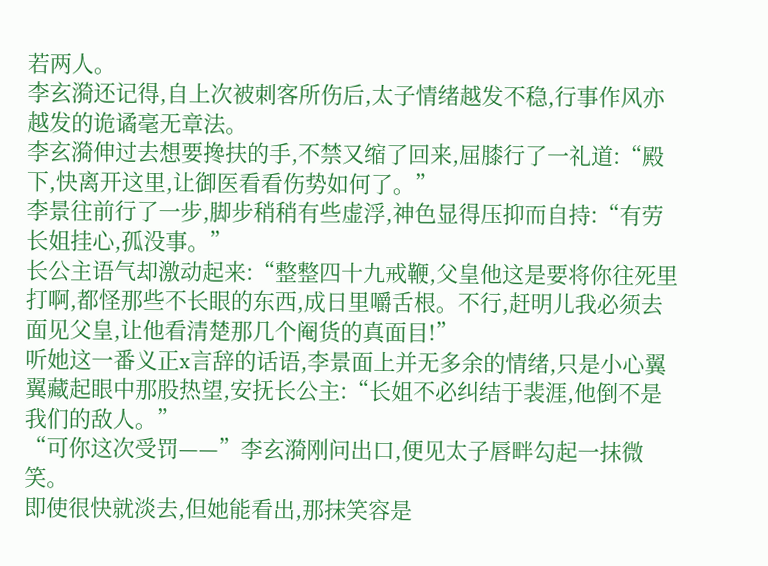若两人。
李玄漪还记得,自上次被刺客所伤后,太子情绪越发不稳,行事作风亦越发的诡谲毫无章法。
李玄漪伸过去想要搀扶的手,不禁又缩了回来,屈膝行了一礼道:“殿下,快离开这里,让御医看看伤势如何了。”
李景往前行了一步,脚步稍稍有些虚浮,神色显得压抑而自持:“有劳长姐挂心,孤没事。”
长公主语气却激动起来:“整整四十九戒鞭,父皇他这是要将你往死里打啊,都怪那些不长眼的东西,成日里嚼舌根。不行,赶明儿我必须去面见父皇,让他看清楚那几个阉货的真面目!”
听她这一番义正x言辞的话语,李景面上并无多余的情绪,只是小心翼翼藏起眼中那股热望,安抚长公主:“长姐不必纠结于裴涯,他倒不是我们的敌人。”
“可你这次受罚——”李玄漪刚问出口,便见太子唇畔勾起一抹微笑。
即使很快就淡去,但她能看出,那抹笑容是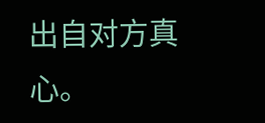出自对方真心。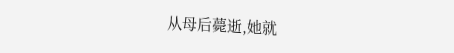从母后薨逝,她就